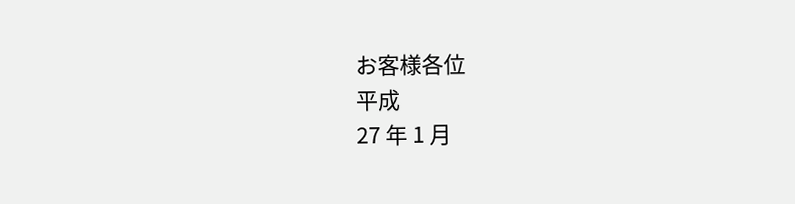お客様各位
平成
27 年 1 月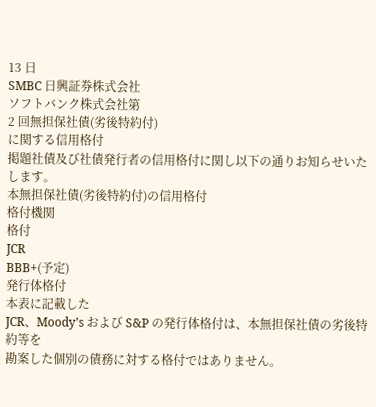13 日
SMBC 日興証券株式会社
ソフトバンク株式会社第
2 回無担保社債(劣後特約付)
に関する信用格付
掲題社債及び社債発行者の信用格付に関し以下の通りお知らせいたします。
本無担保社債(劣後特約付)の信用格付
格付機関
格付
JCR
BBB+(予定)
発行体格付
本表に記載した
JCR、Moody’s および S&P の発行体格付は、本無担保社債の劣後特約等を
勘案した個別の債務に対する格付ではありません。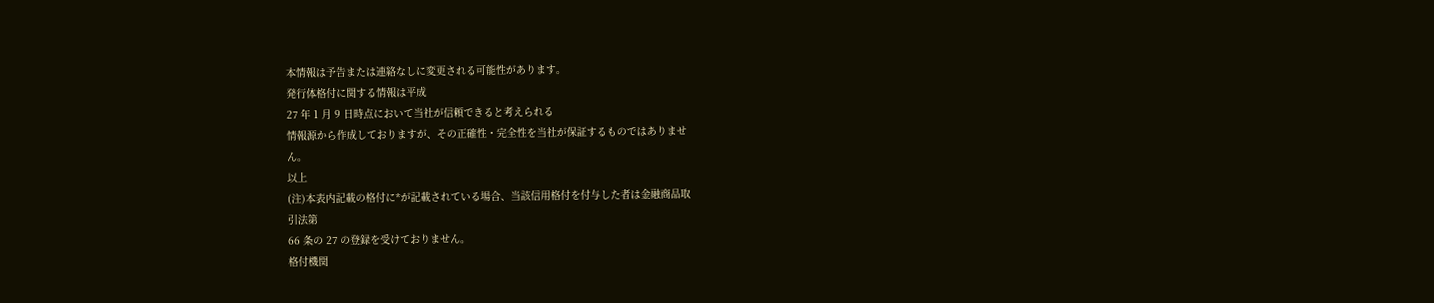本情報は予告または連絡なしに変更される可能性があります。
発行体格付に関する情報は平成
27 年 1 月 9 日時点において当社が信頼できると考えられる
情報源から作成しておりますが、その正確性・完全性を当社が保証するものではありませ
ん。
以上
(注)本表内記載の格付に*が記載されている場合、当該信用格付を付与した者は金融商品取
引法第
66 条の 27 の登録を受けておりません。
格付機関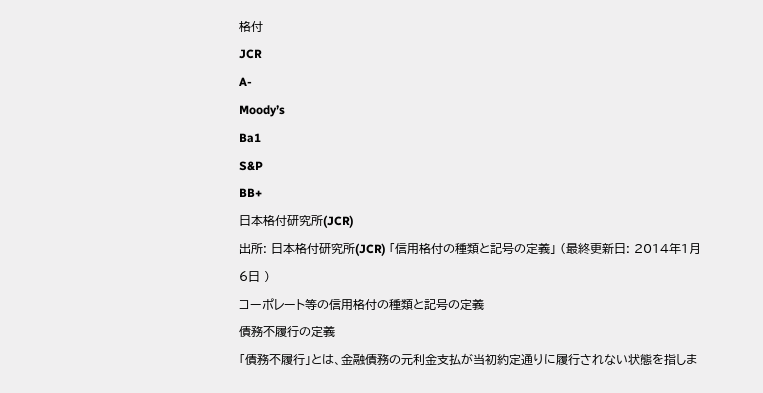格付
JCR
A-
Moody’s
Ba1
S&P
BB+
日本格付研究所(JCR)
出所: 日本格付研究所(JCR) 「信用格付の種類と記号の定義」 (最終更新日: 2014年1月6日 )
コーポレート等の信用格付の種類と記号の定義
債務不履行の定義
「債務不履行」とは、金融債務の元利金支払が当初約定通りに履行されない状態を指しま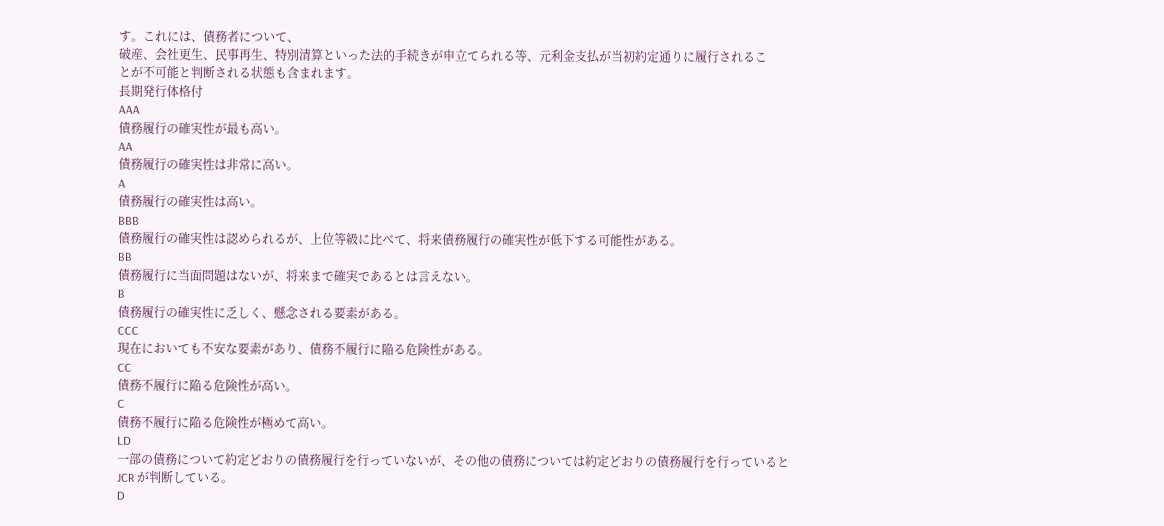す。これには、債務者について、
破産、会社更生、民事再生、特別清算といった法的手続きが申立てられる等、元利金支払が当初約定通りに履行されるこ
とが不可能と判断される状態も含まれます。
長期発行体格付
AAA
債務履行の確実性が最も高い。
AA
債務履行の確実性は非常に高い。
A
債務履行の確実性は高い。
BBB
債務履行の確実性は認められるが、上位等級に比べて、将来債務履行の確実性が低下する可能性がある。
BB
債務履行に当面問題はないが、将来まで確実であるとは言えない。
B
債務履行の確実性に乏しく、懸念される要素がある。
CCC
現在においても不安な要素があり、債務不履行に陥る危険性がある。
CC
債務不履行に陥る危険性が高い。
C
債務不履行に陥る危険性が極めて高い。
LD
一部の債務について約定どおりの債務履行を行っていないが、その他の債務については約定どおりの債務履行を行っていると
JCR が判断している。
D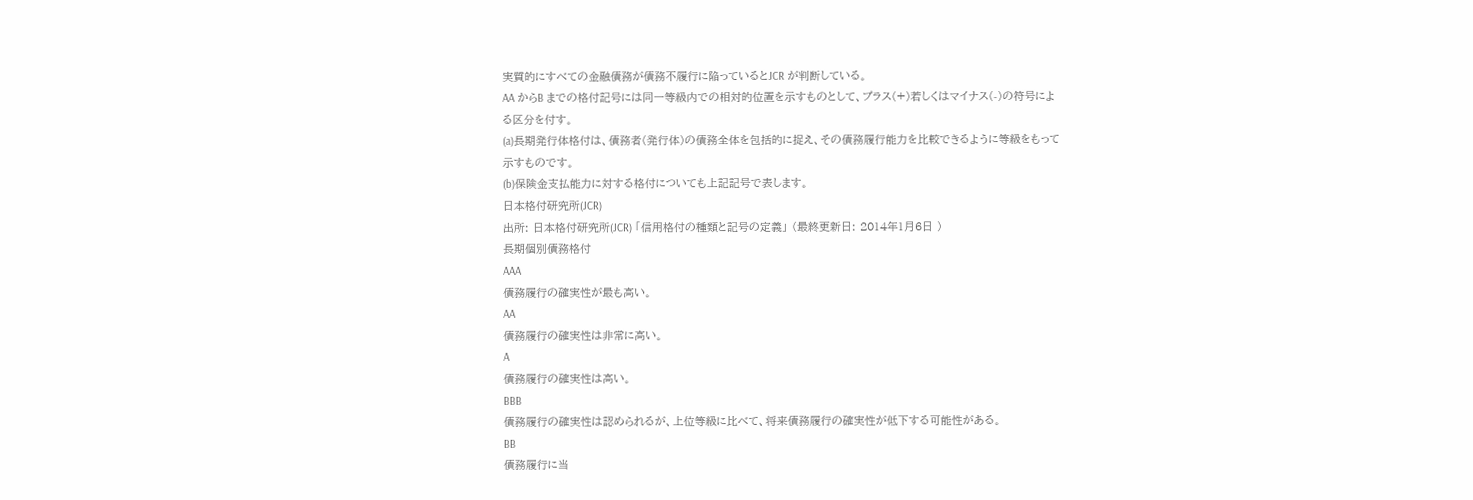実質的にすべての金融債務が債務不履行に陥っているとJCR が判断している。
AA からB までの格付記号には同一等級内での相対的位置を示すものとして、プラス(+)若しくはマイナス(-)の符号によ
る区分を付す。
(a)長期発行体格付は、債務者(発行体)の債務全体を包括的に捉え、その債務履行能力を比較できるように等級をもって
示すものです。
(b)保険金支払能力に対する格付についても上記記号で表します。
日本格付研究所(JCR)
出所: 日本格付研究所(JCR) 「信用格付の種類と記号の定義」 (最終更新日: 2014年1月6日 )
長期個別債務格付
AAA
債務履行の確実性が最も高い。
AA
債務履行の確実性は非常に高い。
A
債務履行の確実性は高い。
BBB
債務履行の確実性は認められるが、上位等級に比べて、将来債務履行の確実性が低下する可能性がある。
BB
債務履行に当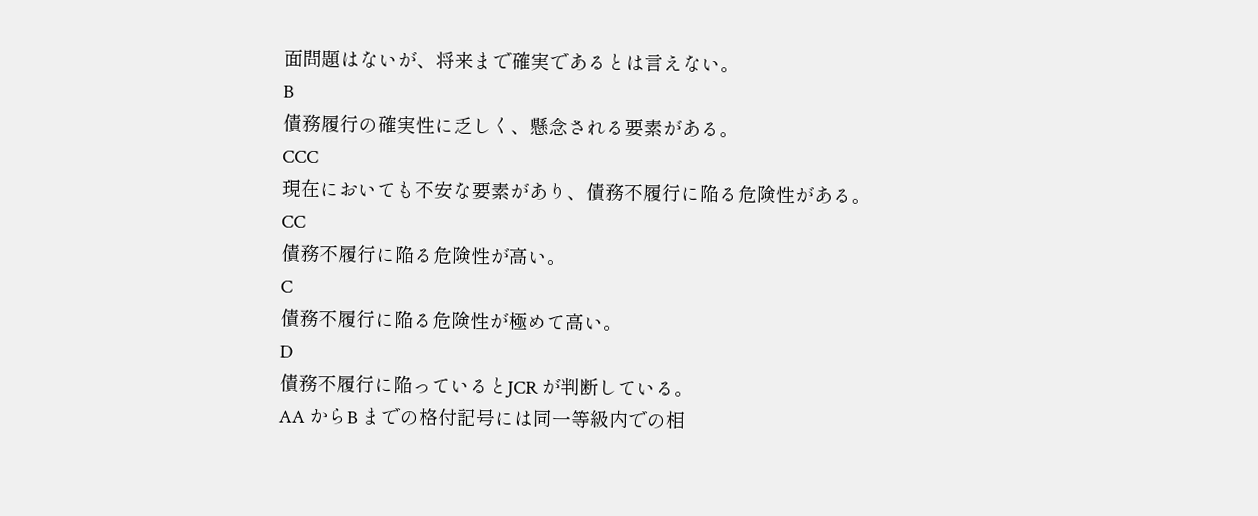面問題はないが、将来まで確実であるとは言えない。
B
債務履行の確実性に乏しく、懸念される要素がある。
CCC
現在においても不安な要素があり、債務不履行に陥る危険性がある。
CC
債務不履行に陥る危険性が高い。
C
債務不履行に陥る危険性が極めて高い。
D
債務不履行に陥っているとJCR が判断している。
AA からB までの格付記号には同一等級内での相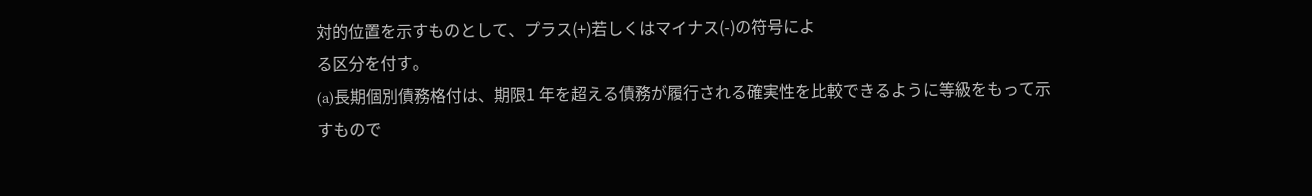対的位置を示すものとして、プラス(+)若しくはマイナス(-)の符号によ
る区分を付す。
(a)長期個別債務格付は、期限1 年を超える債務が履行される確実性を比較できるように等級をもって示すもので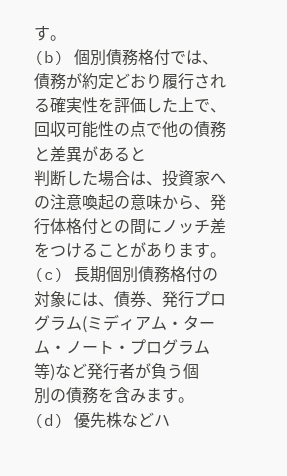す。
(b) 個別債務格付では、債務が約定どおり履行される確実性を評価した上で、回収可能性の点で他の債務と差異があると
判断した場合は、投資家への注意喚起の意味から、発行体格付との間にノッチ差をつけることがあります。
(c) 長期個別債務格付の対象には、債券、発行プログラム(ミディアム・ターム・ノート・プログラム等)など発行者が負う個
別の債務を含みます。
(d) 優先株などハ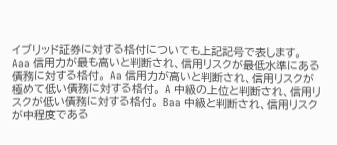イブリッド証券に対する格付についても上記記号で表します。
Aaa 信用力が最も高いと判断され、信用リスクが最低水準にある債務に対する格付。 Aa 信用力が高いと判断され、信用リスクが極めて低い債務に対する格付。 A 中級の上位と判断され、信用リスクが低い債務に対する格付。 Baa 中級と判断され、信用リスクが中程度である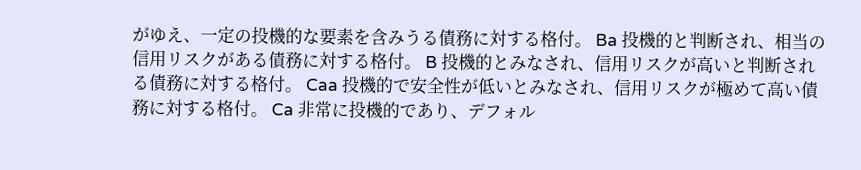がゆえ、一定の投機的な要素を含みうる債務に対する格付。 Ba 投機的と判断され、相当の信用リスクがある債務に対する格付。 B 投機的とみなされ、信用リスクが高いと判断される債務に対する格付。 Caa 投機的で安全性が低いとみなされ、信用リスクが極めて高い債務に対する格付。 Ca 非常に投機的であり、デフォル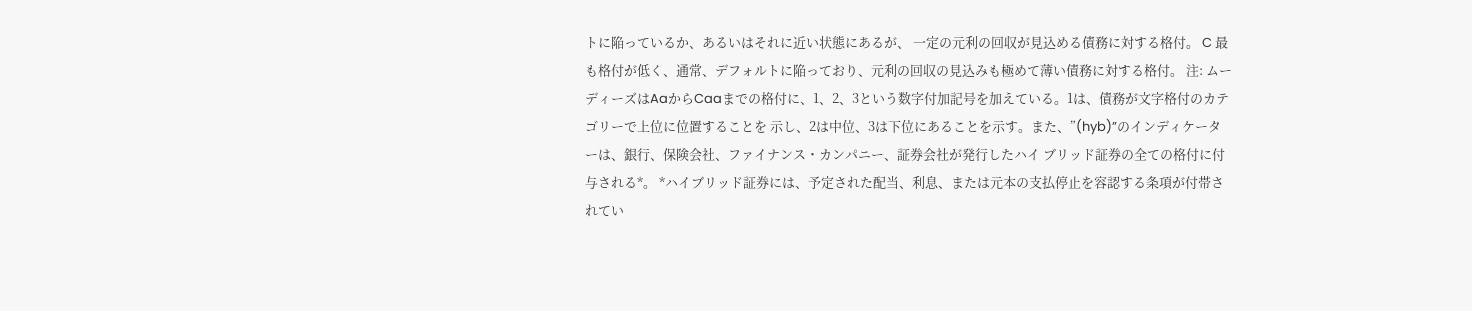トに陥っているか、あるいはそれに近い状態にあるが、 一定の元利の回収が見込める債務に対する格付。 C 最も格付が低く、通常、デフォルトに陥っており、元利の回収の見込みも極めて薄い債務に対する格付。 注: ムーディーズはAaからCaaまでの格付に、1、2、3という数字付加記号を加えている。1は、債務が文字格付のカテゴリーで上位に位置することを 示し、2は中位、3は下位にあることを示す。また、”(hyb)”のインディケーターは、銀行、保険会社、ファイナンス・カンパニー、証券会社が発行したハイ ブリッド証券の全ての格付に付与される*。 *ハイブリッド証券には、予定された配当、利息、または元本の支払停止を容認する条項が付帯されてい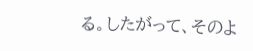る。したがって、そのよ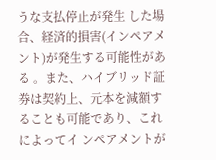うな支払停止が発生 した場合、経済的損害(インペアメント)が発生する可能性がある 。また、ハイブリッド証券は契約上、元本を減額することも可能であり、これによってイ ンペアメントが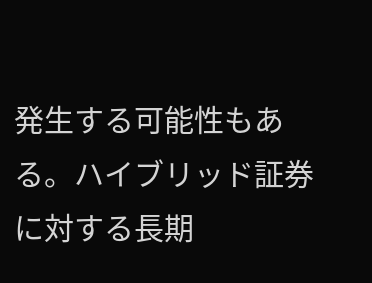発生する可能性もある。ハイブリッド証券に対する長期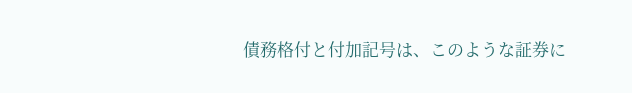債務格付と付加記号は、このような証券に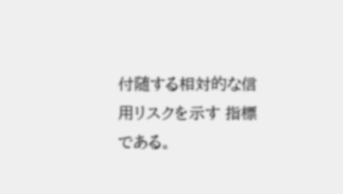付随する相対的な信用リスクを示す 指標である。